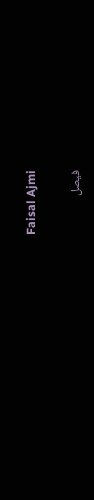Faisal Ajmi

فیصل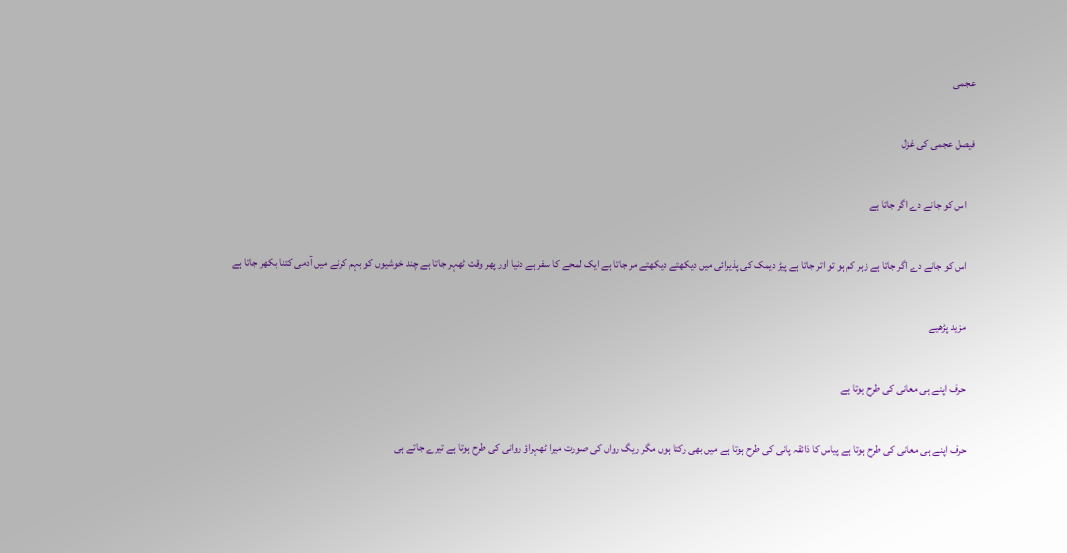عجمی

فیصل عجمی کی غزل

    اس کو جانے دے اگر جاتا ہے

    اس کو جانے دے اگر جاتا ہے زہر کم ہو تو اتر جاتا ہے پیڑ دیمک کی پذیرائی میں دیکھتے دیکھتے مر جاتا ہے ایک لمحے کا سفر ہے دنیا اور پھر وقت ٹھہر جاتا ہے چند خوشیوں کو بہم کرنے میں آدمی کتنا بکھر جاتا ہے

    مزید پڑھیے

    حرف اپنے ہی معانی کی طرح ہوتا ہے

    حرف اپنے ہی معانی کی طرح ہوتا ہے پیاس کا ذائقہ پانی کی طرح ہوتا ہے میں بھی رکتا ہوں مگر ریگ رواں کی صورت میرا ٹھہراؤ روانی کی طرح ہوتا ہے تیرے جاتے ہی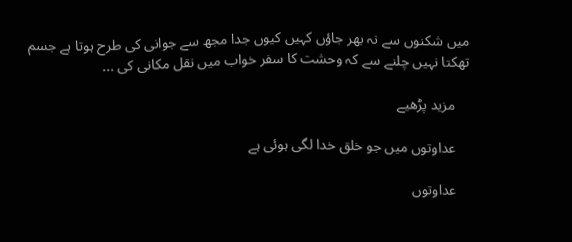میں شکنوں سے نہ بھر جاؤں کہیں کیوں جدا مجھ سے جوانی کی طرح ہوتا ہے جسم تھکتا نہیں چلنے سے کہ وحشت کا سفر خواب میں نقل مکانی کی ...

    مزید پڑھیے

    عداوتوں میں جو خلق خدا لگی ہوئی ہے

    عداوتوں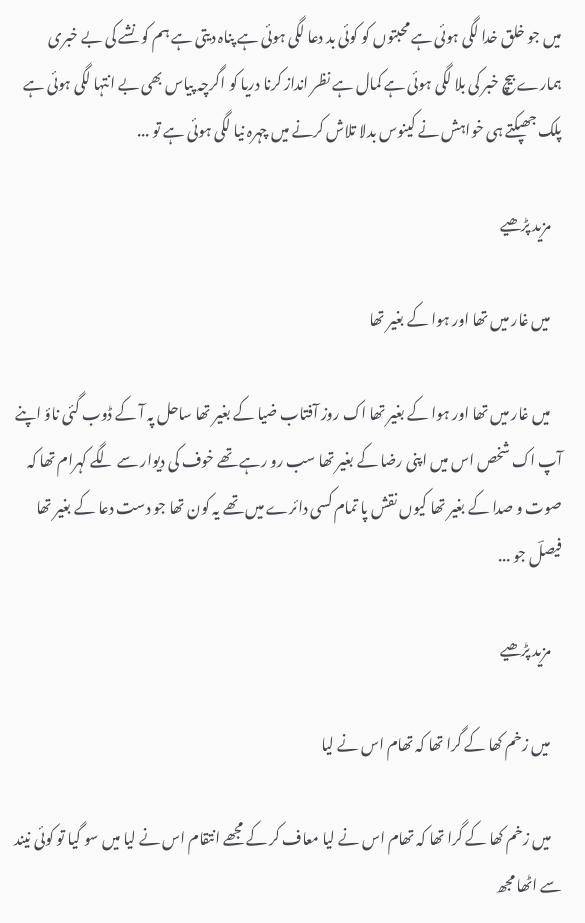میں جو خلق خدا لگی ہوئی ہے محبتوں کو کوئی بد دعا لگی ہوئی ہے پناہ دیتی ہے ہم کو نشے کی بے خبری ہمارے بیچ خبر کی بلا لگی ہوئی ہے کمال ہے نظر انداز کرنا دریا کو اگرچہ پیاس بھی بے انتہا لگی ہوئی ہے پلک جھپکتے ہی خواہش نے کینوس بدلا تلاش کرنے میں چہرہ نیا لگی ہوئی ہے تو ...

    مزید پڑھیے

    میں غار میں تھا اور ہوا کے بغیر تھا

    میں غار میں تھا اور ہوا کے بغیر تھا اک روز آفتاب ضیا کے بغیر تھا ساحل پہ آ کے ڈوب گئی ناؤ اپنے آپ اک شخص اس میں اپنی رضا کے بغیر تھا سب رو رہے تھے خوف کی دیوار سے لگے کہرام تھا کہ صوت و صدا کے بغیر تھا کیوں نقش پا تمام کسی دائرے میں تھے یہ کون تھا جو دست دعا کے بغیر تھا فیصلؔ جو ...

    مزید پڑھیے

    میں زخم کھا کے گرا تھا کہ تھام اس نے لیا

    میں زخم کھا کے گرا تھا کہ تھام اس نے لیا معاف کر کے مجھے انتقام اس نے لیا میں سو گیا تو کوئی نیند سے اٹھا مجھ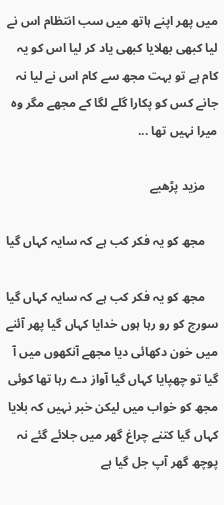میں پھر اپنے ہاتھ میں سب انتظام اس نے لیا کبھی بھلایا کبھی یاد کر لیا اس کو یہ کام ہے تو بہت مجھ سے کام اس نے لیا نہ جانے کس کو پکارا گلے لگا کے مجھے مگر وہ میرا نہیں تھا ...

    مزید پڑھیے

    مجھ کو یہ فکر کب ہے کہ سایہ کہاں گیا

    مجھ کو یہ فکر کب ہے کہ سایہ کہاں گیا سورج کو رو رہا ہوں خدایا کہاں گیا پھر آئنے میں خون دکھائی دیا مجھے آنکھوں میں آ گیا تو چھپایا کہاں گیا آواز دے رہا تھا کوئی مجھ کو خواب میں لیکن خبر نہیں کہ بلایا کہاں گیا کتنے چراغ گھر میں جلائے گئے نہ پوچھ گھر آپ جل گیا ہے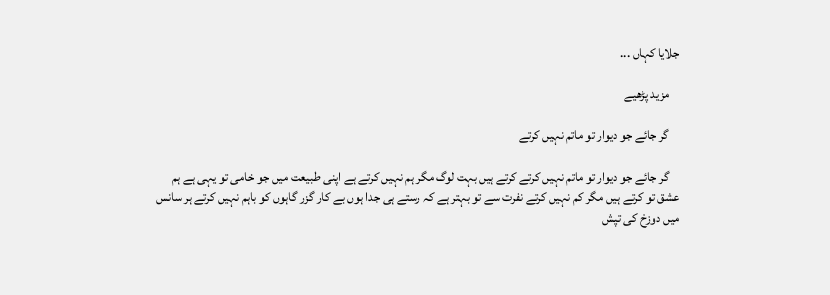جلایا کہاں ...

    مزید پڑھیے

    گر جائے جو دیوار تو ماتم نہیں کرتے

    گر جائے جو دیوار تو ماتم نہیں کرتے کرتے ہیں بہت لوگ مگر ہم نہیں کرتے ہے اپنی طبیعت میں جو خامی تو یہی ہے ہم عشق تو کرتے ہیں مگر کم نہیں کرتے نفرت سے تو بہتر ہے کہ رستے ہی جدا ہوں بے کار گزر گاہوں کو باہم نہیں کرتے ہر سانس میں دوزخ کی تپش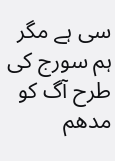سی ہے مگر ہم سورج کی طرح آگ کو مدھم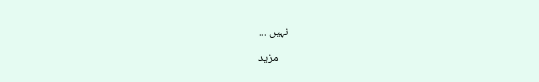نہیں ...

    مزید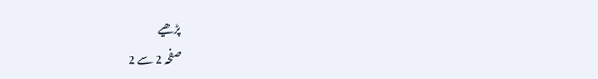پڑھیے
صفحہ 2 سے 2